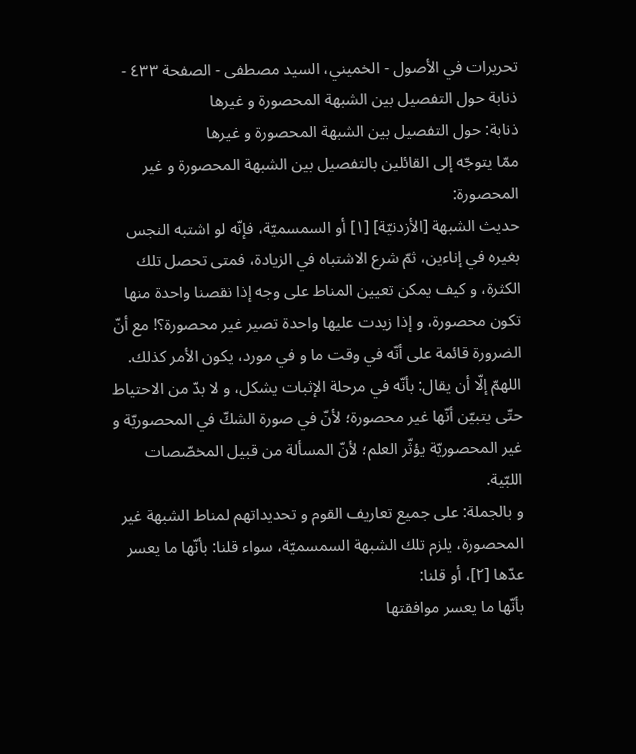تحريرات في الأصول - الخميني، السيد مصطفى - الصفحة ٤٣٣ - ذنابة حول التفصيل بين الشبهة المحصورة و غيرها
ذنابة: حول التفصيل بين الشبهة المحصورة و غيرها
ممّا يتوجّه إلى القائلين بالتفصيل بين الشبهة المحصورة و غير المحصورة:
حديث الشبهة [الأزدنيّة] [١] أو السمسميّة، فإنّه لو اشتبه النجس بغيره في إناءين، ثمّ شرع الاشتباه في الزيادة، فمتى تحصل تلك الكثرة، و كيف يمكن تعيين المناط على وجه إذا نقصنا واحدة منها تكون محصورة، و إذا زيدت عليها واحدة تصير غير محصورة؟! مع أنّ الضرورة قائمة على أنّه في وقت ما و في مورد، يكون الأمر كذلك.
اللهمّ إلّا أن يقال: بأنّه في مرحلة الإثبات يشكل، و لا بدّ من الاحتياط حتّى يتبيّن أنّها غير محصورة؛ لأنّ في صورة الشكّ في المحصوريّة و غير المحصوريّة يؤثّر العلم؛ لأنّ المسألة من قبيل المخصّصات اللبّية.
و بالجملة: على جميع تعاريف القوم و تحديداتهم لمناط الشبهة غير المحصورة، يلزم تلك الشبهة السمسميّة، سواء قلنا: بأنّها ما يعسر عدّها [٢]، أو قلنا:
بأنّها ما يعسر موافقتها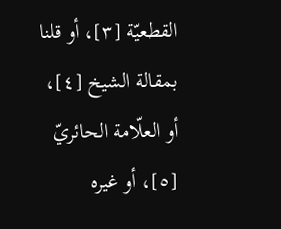القطعيّة [٣]، أو قلنا بمقالة الشيخ [٤]، أو العلّامة الحائريّ [٥]، أو غيره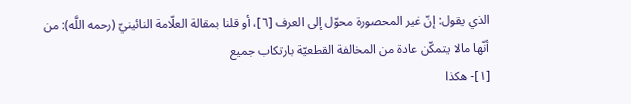الذي يقول: إنّ غير المحصورة محوّل إلى العرف [٦]، أو قلنا بمقالة العلّامة النائينيّ (رحمه اللَّه): من أنّها مالا يتمكّن عادة من المخالفة القطعيّة بارتكاب جميع
[١]- هكذا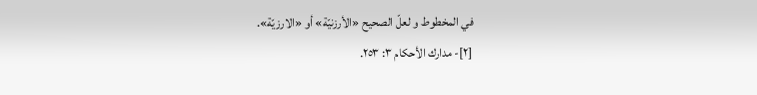في المخطوط و لعلّ الصحيح «الأرزنيّة» أو «الارزيّة».
[٢]- مدارك الأحكام ٣: ٢٥٣.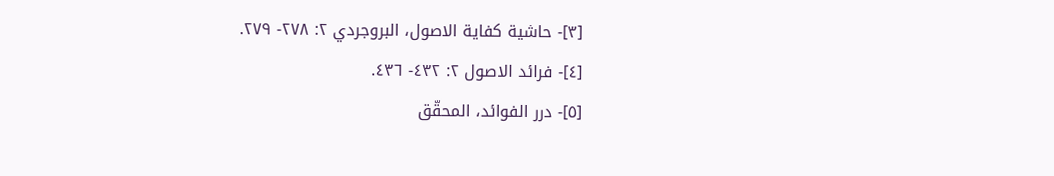[٣]- حاشية كفاية الاصول، البروجردي ٢: ٢٧٨- ٢٧٩.
[٤]- فرائد الاصول ٢: ٤٣٢- ٤٣٦.
[٥]- درر الفوائد، المحقّق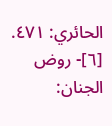الحائري: ٤٧١.
[٦]- روض الجنان: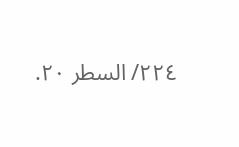٢٢٤/ السطر ٢٠.